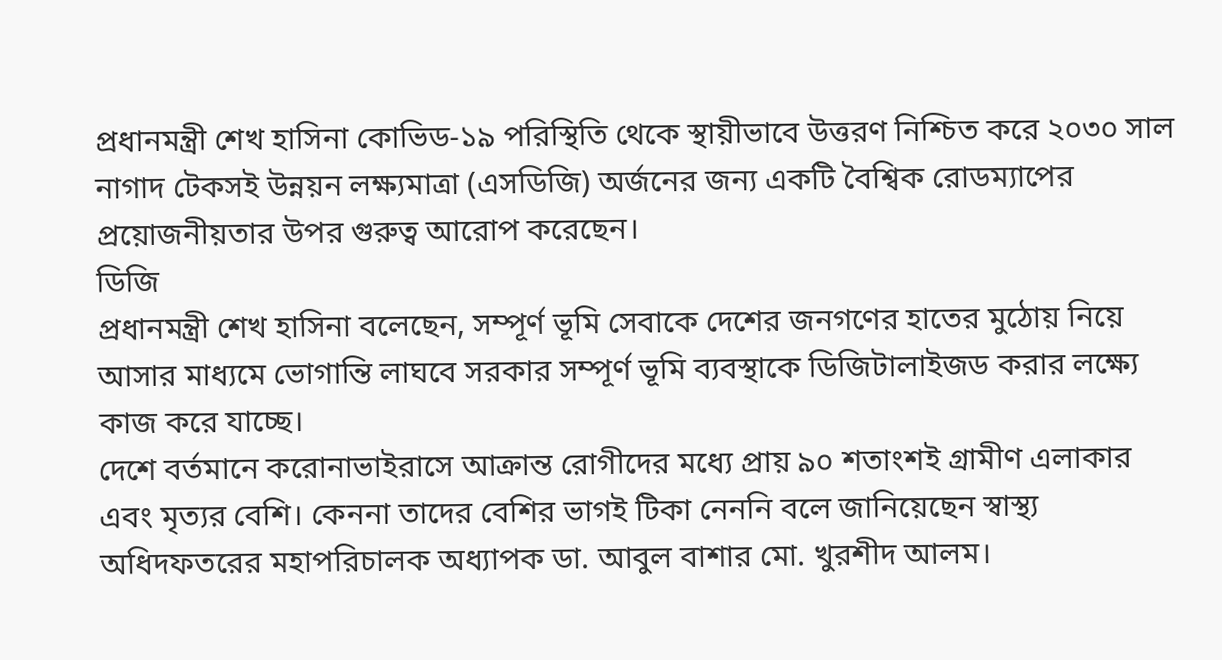প্রধানমন্ত্রী শেখ হাসিনা কোভিড-১৯ পরিস্থিতি থেকে স্থায়ীভাবে উত্তরণ নিশ্চিত করে ২০৩০ সাল নাগাদ টেকসই উন্নয়ন লক্ষ্যমাত্রা (এসডিজি) অর্জনের জন্য একটি বৈশ্বিক রোডম্যাপের প্রয়োজনীয়তার উপর গুরুত্ব আরোপ করেছেন।
ডিজি
প্রধানমন্ত্রী শেখ হাসিনা বলেছেন, সম্পূর্ণ ভূমি সেবাকে দেশের জনগণের হাতের মুঠোয় নিয়ে আসার মাধ্যমে ভোগান্তি লাঘবে সরকার সম্পূর্ণ ভূমি ব্যবস্থাকে ডিজিটালাইজড করার লক্ষ্যে কাজ করে যাচ্ছে।
দেশে বর্তমানে করোনাভাইরাসে আক্রান্ত রোগীদের মধ্যে প্রায় ৯০ শতাংশই গ্রামীণ এলাকার এবং মৃত্যর বেশি। কেননা তাদের বেশির ভাগই টিকা নেননি বলে জানিয়েছেন স্বাস্থ্য অধিদফতরের মহাপরিচালক অধ্যাপক ডা. আবুল বাশার মো. খুরশীদ আলম।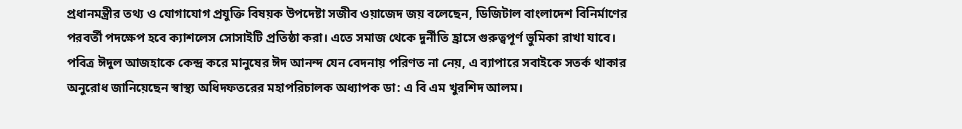প্রধানমন্ত্রীর তথ্য ও যোগাযোগ প্রযুক্তি বিষয়ক উপদেষ্টা সজীব ওয়াজেদ জয় বলেছেন, ডিজিটাল বাংলাদেশ বিনির্মাণের পরবর্তী পদক্ষেপ হবে ক্যাশলেস সোসাইটি প্রতিষ্ঠা করা। এতে সমাজ থেকে দুর্নীতি হ্রাসে গুরুত্বপূর্ণ ভুমিকা রাখা যাবে।
পবিত্র ঈদুল আজহাকে কেন্দ্র করে মানুষের ঈদ আনন্দ যেন বেদনায় পরিণত না নেয়, এ ব্যাপারে সবাইকে সতর্ক থাকার অনুরোধ জানিয়েছেন স্বাস্থ্য অধিদফতরের মহাপরিচালক অধ্যাপক ডা: এ বি এম খুরশিদ আলম।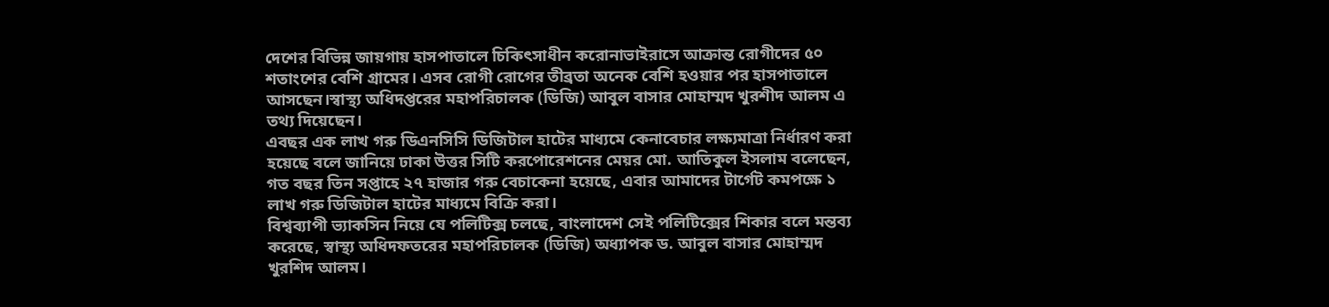দেশের বিভিন্ন জায়গায় হাসপাতালে চিকিৎসাধীন করোনাভাইরাসে আক্রান্ত রোগীদের ৫০ শতাংশের বেশি গ্রামের। এসব রোগী রোগের তীব্রতা অনেক বেশি হওয়ার পর হাসপাতালে আসছেন।স্বাস্থ্য অধিদপ্তরের মহাপরিচালক (ডিজি) আবুল বাসার মোহাম্মদ খুরশীদ আলম এ তথ্য দিয়েছেন।
এবছর এক লাখ গরু ডিএনসিসি ডিজিটাল হাটের মাধ্যমে কেনাবেচার লক্ষ্যমাত্রা নির্ধারণ করা হয়েছে বলে জানিয়ে ঢাকা উত্তর সিটি করপোরেশনের মেয়র মো. আতিকুল ইসলাম বলেছেন, গত বছর তিন সপ্তাহে ২৭ হাজার গরু বেচাকেনা হয়েছে, এবার আমাদের টার্গেট কমপক্ষে ১ লাখ গরু ডিজিটাল হাটের মাধ্যমে বিক্রি করা।
বিশ্বব্যাপী ভ্যাকসিন নিয়ে যে পলিটিক্স চলছে, বাংলাদেশ সেই পলিটিক্সের শিকার বলে মন্তব্য করেছে, স্বাস্থ্য অধিদফতরের মহাপরিচালক (ডিজি) অধ্যাপক ড. আবুল বাসার মোহাম্মদ খুরশিদ আলম।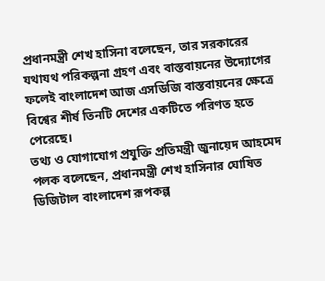প্রধানমন্ত্রী শেখ হাসিনা বলেছেন, তার সরকারের যথাযথ পরিকল্পনা গ্রহণ এবং বাস্তবায়নের উদ্যোগের ফলেই বাংলাদেশ আজ এসডিজি বাস্তবায়নের ক্ষেত্রে বিশ্বের শীর্ষ তিনটি দেশের একটিতে পরিণত হতে পেরেছে।
তথ্য ও যোগাযোগ প্রযুক্তি প্রতিমন্ত্রী জুনায়েদ আহমেদ পলক বলেছেন, প্রধানমন্ত্রী শেখ হাসিনার ঘোষিত ডিজিটাল বাংলাদেশ রূপকল্প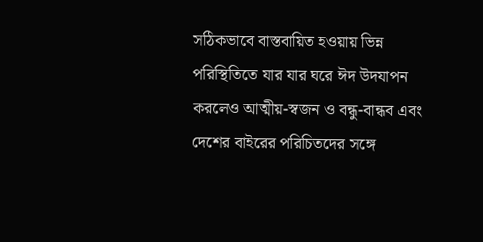সঠিকভাবে বাস্তবায়িত হওয়ায় ভিন্ন পরিস্থিতিতে যার যার ঘরে ঈদ উদযাপন করলেও আত্মীয়-স্বজন ও বন্ধু-বান্ধব এবং দেশের বাইরের পরিচিতদের সঙ্গে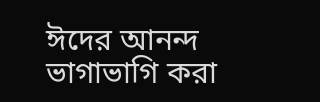ঈদের আনন্দ ভাগাভাগি করা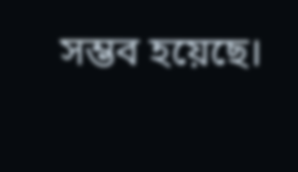সম্ভব হয়েছে।